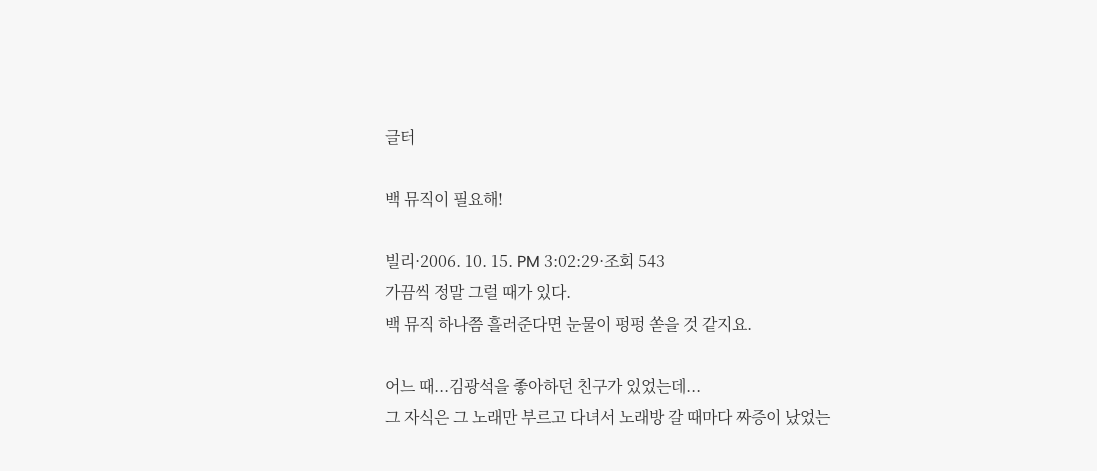글터

백 뮤직이 필요해!

빌리·2006. 10. 15. PM 3:02:29·조회 543
가끔씩 정말 그럴 때가 있다.
백 뮤직 하나쯤 흘러준다면 눈물이 펑펑 쏟을 것 같지요.

어느 때...김광석을 좋아하던 친구가 있었는데...
그 자식은 그 노래만 부르고 다녀서 노래방 갈 때마다 짜증이 났었는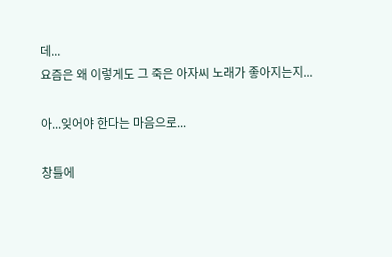데...
요즘은 왜 이렇게도 그 죽은 아자씨 노래가 좋아지는지...

아...잊어야 한다는 마음으로...

창틀에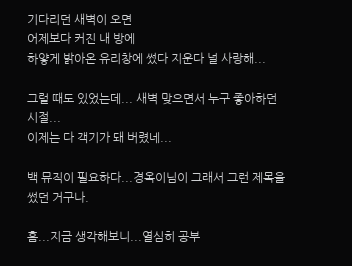기다리던 새벽이 오면
어제보다 커진 내 방에
하얗게 밝아온 유리창에 썼다 지운다 널 사랑해...

그럴 때도 있었는데... 새벽 맞으면서 누구 좋아하던 시절...
이제는 다 객기가 돼 버렸네...

백 뮤직이 필요하다...경옥이님이 그래서 그런 제목을 썼던 거구나.

흠...지금 생각해보니...열심히 공부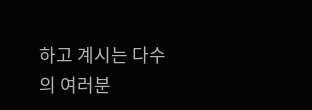하고 계시는 다수의 여러분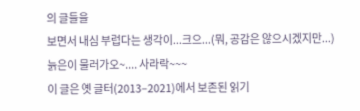의 글들을
보면서 내심 부럽다는 생각이...크으...(뭐, 공감은 않으시겠지만...)
늙은이 물러가오~.... 사라락~~~
이 글은 옛 글터(2013–2021)에서 보존된 읽기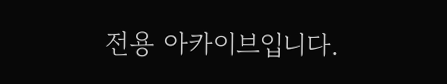전용 아카이브입니다.